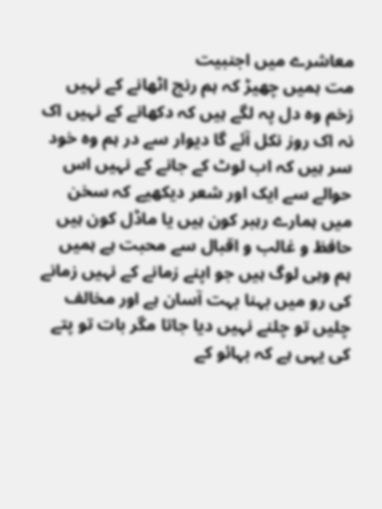معاشرے میں اجنبیت
مت ہمیں چھیڑ کہ ہم رنج اٹھانے کے نہیں زخم وہ دل پہ لگے ہیں کہ دکھانے کے نہیں اک نہ اک روز نکل آئے گا دیوار سے در ہم وہ خود سر ہیں کہ اب لوٹ کے جانے کے نہیں اس حوالے سے ایک اور شعر دیکھیے کہ سخن میں ہمارے رہبر کون ہیں یا ماڈل کون ہیں حافظ و غالب و اقبال سے محبت ہے ہمیں ہم وہی لوگ ہیں جو اپنے زمانے کے نہیں زمانے کی رو میں بہنا بہت آسان ہے اور مخالف چلیں تو چلنے نہیں دیا جاتا مگر بات تو پتے کی یہی ہے کہ بہائو کے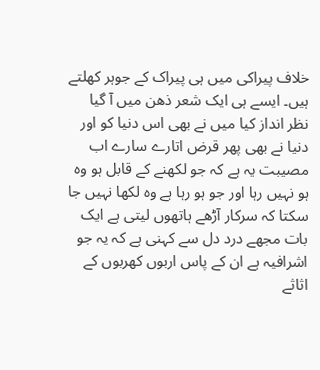خلاف پیراکی میں ہی پیراک کے جوہر کھلتے ہیں۔ ایسے ہی ایک شعر ذھن میں آ گیا نظر انداز کیا میں نے بھی اس دنیا کو اور دنیا نے بھی پھر قرض اتارے سارے اب مصیبت یہ ہے کہ جو لکھنے کے قابل ہو وہ ہو نہیں رہا اور جو ہو رہا ہے وہ لکھا نہیں جا سکتا کہ سرکار آڑھے ہاتھوں لیتی ہے ایک بات مجھے درد دل سے کہنی ہے کہ یہ جو اشرافیہ ہے ان کے پاس اربوں کھربوں کے اثاثے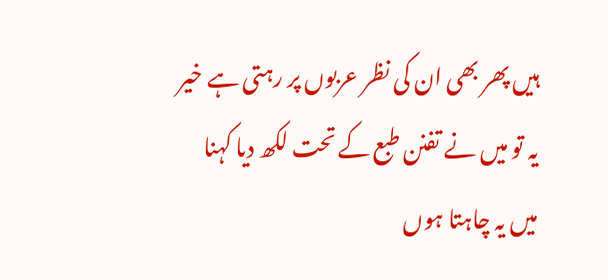ہیں پھر بھی ان کی نظر عربوں پر رہتی ہے خیر یہ تو میں نے تفنن طبع کے تحت لکھ دیا کہنا میں یہ چاہتا ہوں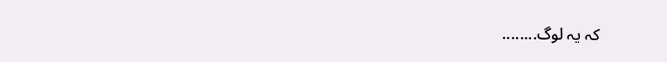کہ یہ لوگ........